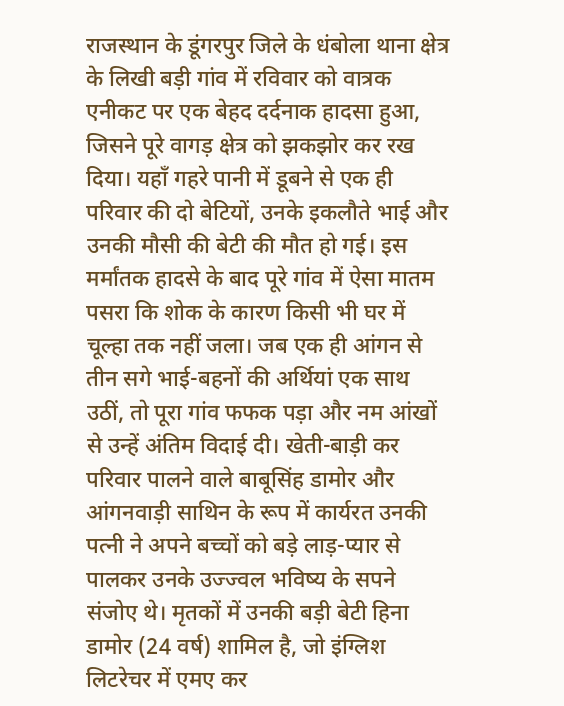राजस्थान के डूंगरपुर जिले के धंबोला थाना क्षेत्र के लिखी बड़ी गांव में रविवार को वात्रक एनीकट पर एक बेहद दर्दनाक हादसा हुआ, जिसने पूरे वागड़ क्षेत्र को झकझोर कर रख दिया। यहाँ गहरे पानी में डूबने से एक ही परिवार की दो बेटियों, उनके इकलौते भाई और उनकी मौसी की बेटी की मौत हो गई। इस मर्मांतक हादसे के बाद पूरे गांव में ऐसा मातम पसरा कि शोक के कारण किसी भी घर में चूल्हा तक नहीं जला। जब एक ही आंगन से तीन सगे भाई-बहनों की अर्थियां एक साथ उठीं, तो पूरा गांव फफक पड़ा और नम आंखों से उन्हें अंतिम विदाई दी। खेती-बाड़ी कर परिवार पालने वाले बाबूसिंह डामोर और आंगनवाड़ी साथिन के रूप में कार्यरत उनकी पत्नी ने अपने बच्चों को बड़े लाड़-प्यार से पालकर उनके उज्ज्वल भविष्य के सपने संजोए थे। मृतकों में उनकी बड़ी बेटी हिना डामोर (24 वर्ष) शामिल है, जो इंग्लिश लिटरेचर में एमए कर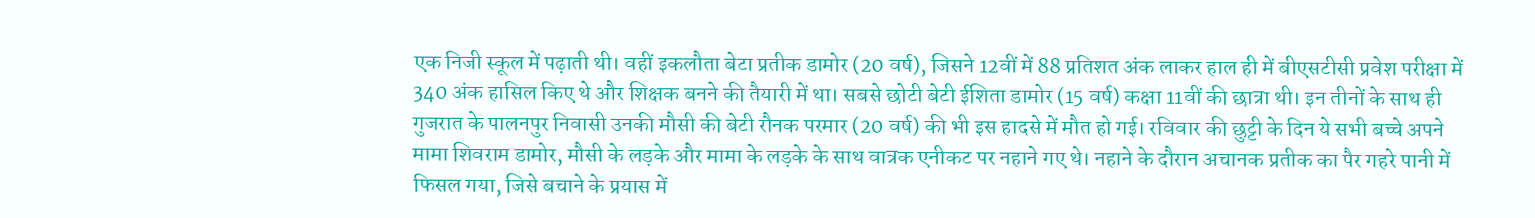एक निजी स्कूल में पढ़ाती थी। वहीं इकलौता बेटा प्रतीक डामोर (20 वर्ष), जिसने 12वीं में 88 प्रतिशत अंक लाकर हाल ही में बीएसटीसी प्रवेश परीक्षा में 340 अंक हासिल किए थे और शिक्षक बनने की तैयारी में था। सबसे छोटी बेटी ईशिता डामोर (15 वर्ष) कक्षा 11वीं की छात्रा थी। इन तीनों के साथ ही गुजरात के पालनपुर निवासी उनकी मौसी की बेटी रौनक परमार (20 वर्ष) की भी इस हादसे में मौत हो गई। रविवार की छुट्टी के दिन ये सभी बच्चे अपने मामा शिवराम डामोर, मौसी के लड़के और मामा के लड़के के साथ वात्रक एनीकट पर नहाने गए थे। नहाने के दौरान अचानक प्रतीक का पैर गहरे पानी में फिसल गया, जिसे बचाने के प्रयास में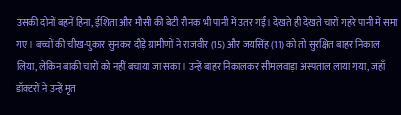उसकी दोनों बहनें हिना, ईशिता और मौसी की बेटी रौनक भी पानी में उतर गईं। देखते ही देखते चारों गहरे पानी में समा गए। बच्चों की चीख-पुकार सुनकर दौड़े ग्रामीणों ने राजवीर (15) और जयसिंह (11) को तो सुरक्षित बाहर निकाल लिया, लेकिन बाकी चारों को नहीं बचाया जा सका। उन्हें बाहर निकालकर सीमलवाड़ा अस्पताल लाया गया, जहाँ डॉक्टरों ने उन्हें मृत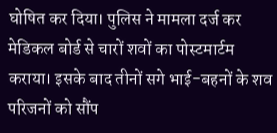घोषित कर दिया। पुलिस ने मामला दर्ज कर मेडिकल बोर्ड से चारों शवों का पोस्टमार्टम कराया। इसके बाद तीनों सगे भाई-बहनों के शव परिजनों को सौंप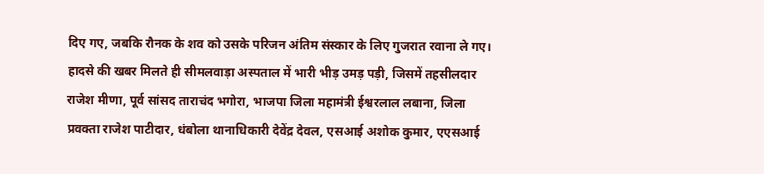दिए गए, जबकि रौनक के शव को उसके परिजन अंतिम संस्कार के लिए गुजरात रवाना ले गए। हादसे की खबर मिलते ही सीमलवाड़ा अस्पताल में भारी भीड़ उमड़ पड़ी, जिसमें तहसीलदार राजेश मीणा, पूर्व सांसद ताराचंद भगोरा, भाजपा जिला महामंत्री ईश्वरलाल लबाना, जिला प्रवक्ता राजेश पाटीदार, धंबोला थानाधिकारी देवेंद्र देवल, एसआई अशोक कुमार, एएसआई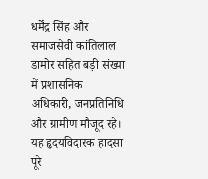धर्मेंद्र सिंह और समाजसेवी कांतिलाल डामोर सहित बड़ी संख्या में प्रशासनिक अधिकारी, जनप्रतिनिधि और ग्रामीण मौजूद रहे। यह हृदयविदारक हादसा पूरे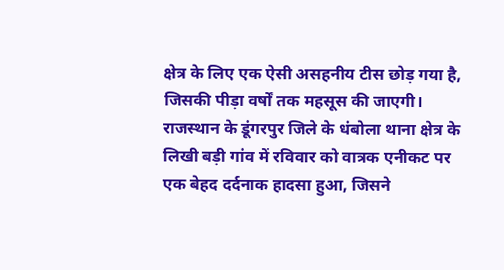क्षेत्र के लिए एक ऐसी असहनीय टीस छोड़ गया है, जिसकी पीड़ा वर्षों तक महसूस की जाएगी।
राजस्थान के डूंगरपुर जिले के धंबोला थाना क्षेत्र के लिखी बड़ी गांव में रविवार को वात्रक एनीकट पर एक बेहद दर्दनाक हादसा हुआ, जिसने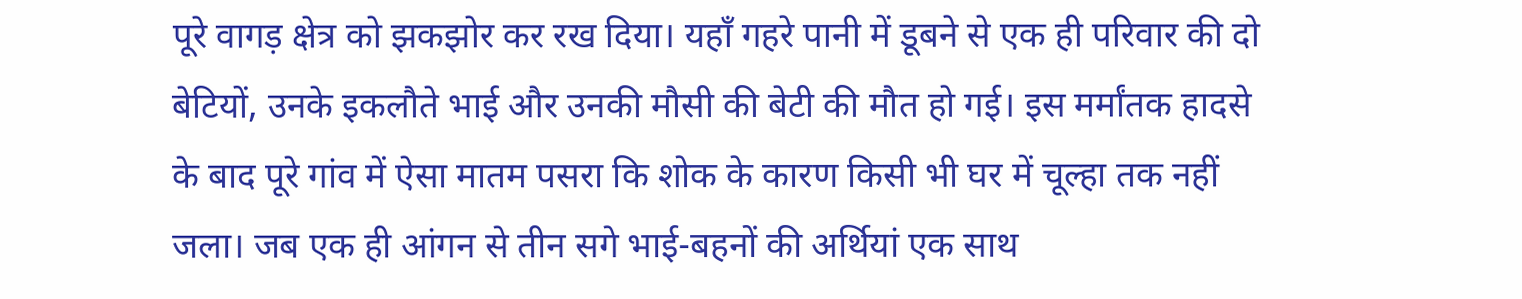पूरे वागड़ क्षेत्र को झकझोर कर रख दिया। यहाँ गहरे पानी में डूबने से एक ही परिवार की दो बेटियों, उनके इकलौते भाई और उनकी मौसी की बेटी की मौत हो गई। इस मर्मांतक हादसे के बाद पूरे गांव में ऐसा मातम पसरा कि शोक के कारण किसी भी घर में चूल्हा तक नहीं जला। जब एक ही आंगन से तीन सगे भाई-बहनों की अर्थियां एक साथ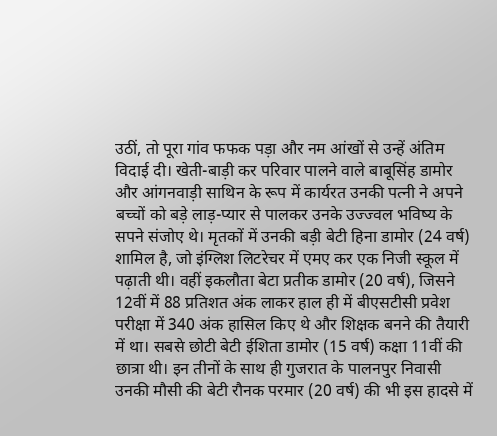उठीं, तो पूरा गांव फफक पड़ा और नम आंखों से उन्हें अंतिम विदाई दी। खेती-बाड़ी कर परिवार पालने वाले बाबूसिंह डामोर और आंगनवाड़ी साथिन के रूप में कार्यरत उनकी पत्नी ने अपने बच्चों को बड़े लाड़-प्यार से पालकर उनके उज्ज्वल भविष्य के सपने संजोए थे। मृतकों में उनकी बड़ी बेटी हिना डामोर (24 वर्ष) शामिल है, जो इंग्लिश लिटरेचर में एमए कर एक निजी स्कूल में पढ़ाती थी। वहीं इकलौता बेटा प्रतीक डामोर (20 वर्ष), जिसने 12वीं में 88 प्रतिशत अंक लाकर हाल ही में बीएसटीसी प्रवेश परीक्षा में 340 अंक हासिल किए थे और शिक्षक बनने की तैयारी में था। सबसे छोटी बेटी ईशिता डामोर (15 वर्ष) कक्षा 11वीं की छात्रा थी। इन तीनों के साथ ही गुजरात के पालनपुर निवासी उनकी मौसी की बेटी रौनक परमार (20 वर्ष) की भी इस हादसे में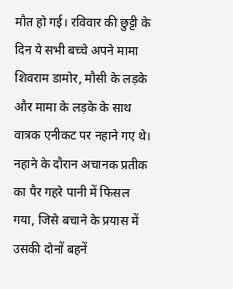मौत हो गई। रविवार की छुट्टी के दिन ये सभी बच्चे अपने मामा शिवराम डामोर, मौसी के लड़के और मामा के लड़के के साथ वात्रक एनीकट पर नहाने गए थे। नहाने के दौरान अचानक प्रतीक का पैर गहरे पानी में फिसल गया, जिसे बचाने के प्रयास में उसकी दोनों बहनें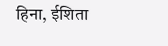हिना, ईशिता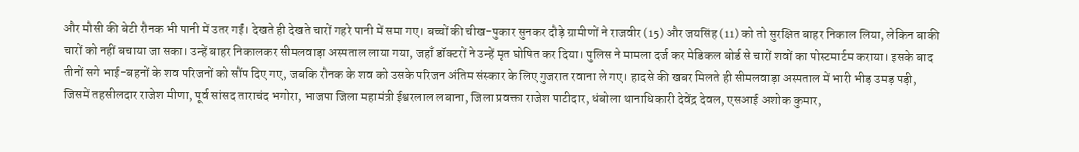और मौसी की बेटी रौनक भी पानी में उतर गईं। देखते ही देखते चारों गहरे पानी में समा गए। बच्चों की चीख-पुकार सुनकर दौड़े ग्रामीणों ने राजवीर (15) और जयसिंह (11) को तो सुरक्षित बाहर निकाल लिया, लेकिन बाकी चारों को नहीं बचाया जा सका। उन्हें बाहर निकालकर सीमलवाड़ा अस्पताल लाया गया, जहाँ डॉक्टरों ने उन्हें मृत घोषित कर दिया। पुलिस ने मामला दर्ज कर मेडिकल बोर्ड से चारों शवों का पोस्टमार्टम कराया। इसके बाद तीनों सगे भाई-बहनों के शव परिजनों को सौंप दिए गए, जबकि रौनक के शव को उसके परिजन अंतिम संस्कार के लिए गुजरात रवाना ले गए। हादसे की खबर मिलते ही सीमलवाड़ा अस्पताल में भारी भीड़ उमड़ पड़ी, जिसमें तहसीलदार राजेश मीणा, पूर्व सांसद ताराचंद भगोरा, भाजपा जिला महामंत्री ईश्वरलाल लबाना, जिला प्रवक्ता राजेश पाटीदार, धंबोला थानाधिकारी देवेंद्र देवल, एसआई अशोक कुमार,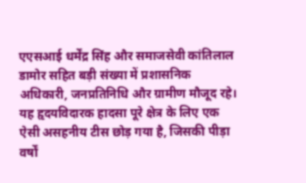एएसआई धर्मेंद्र सिंह और समाजसेवी कांतिलाल डामोर सहित बड़ी संख्या में प्रशासनिक अधिकारी, जनप्रतिनिधि और ग्रामीण मौजूद रहे। यह हृदयविदारक हादसा पूरे क्षेत्र के लिए एक ऐसी असहनीय टीस छोड़ गया है, जिसकी पीड़ा वर्षों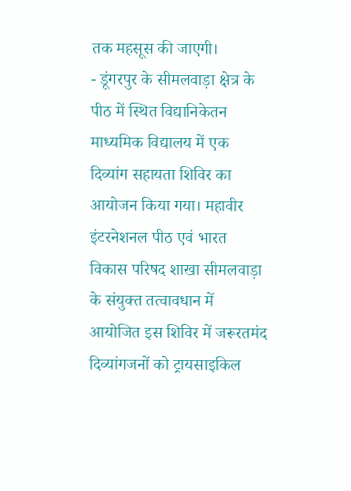तक महसूस की जाएगी।
- डूंगरपुर के सीमलवाड़ा क्षेत्र के पीठ में स्थित विद्यानिकेतन माध्यमिक विद्यालय में एक दिव्यांग सहायता शिविर का आयोजन किया गया। महावीर इंटरनेशनल पीठ एवं भारत विकास परिषद शाखा सीमलवाड़ा के संयुक्त तत्वावधान में आयोजित इस शिविर में जरूरतमंद दिव्यांगजनों को ट्रायसाइकिल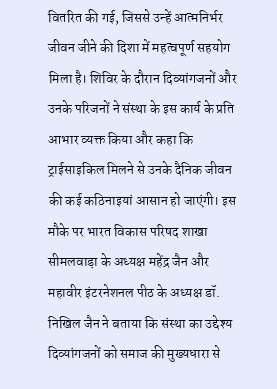वितरित की गई, जिससे उन्हें आत्मनिर्भर जीवन जीने की दिशा में महत्वपूर्ण सहयोग मिला है। शिविर के दौरान दिव्यांगजनों और उनके परिजनों ने संस्था के इस कार्य के प्रति आभार व्यक्त किया और कहा कि ट्राईसाइकिल मिलने से उनके दैनिक जीवन की कई कठिनाइयां आसान हो जाएंगी। इस मौके पर भारत विकास परिषद शाखा सीमलवाड़ा के अध्यक्ष महेंद्र जैन और महावीर इंटरनेशनल पीठ के अध्यक्ष डॉ. निखिल जैन ने बताया कि संस्था का उद्देश्य दिव्यांगजनों को समाज की मुख्यधारा से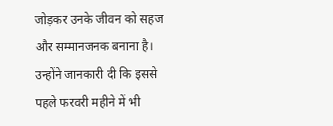जोड़कर उनके जीवन को सहज और सम्मानजनक बनाना है। उन्होंने जानकारी दी कि इससे पहले फरवरी महीने में भी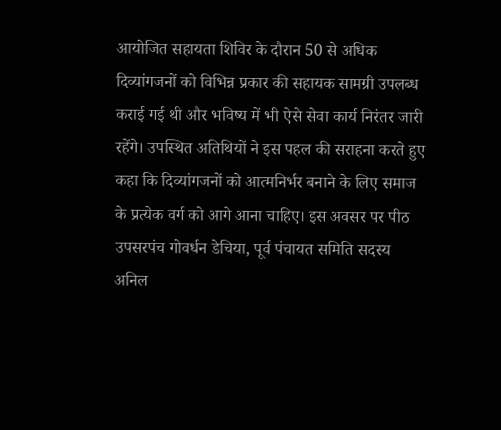आयोजित सहायता शिविर के दौरान 50 से अधिक दिव्यांगजनों को विभिन्न प्रकार की सहायक सामग्री उपलब्ध कराई गई थी और भविष्य में भी ऐसे सेवा कार्य निरंतर जारी रहेंगे। उपस्थित अतिथियों ने इस पहल की सराहना करते हुए कहा कि दिव्यांगजनों को आत्मनिर्भर बनाने के लिए समाज के प्रत्येक वर्ग को आगे आना चाहिए। इस अवसर पर पीठ उपसरपंच गोवर्धन डेचिया, पूर्व पंचायत समिति सदस्य अनिल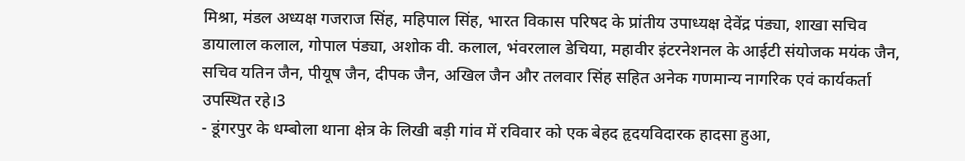मिश्रा, मंडल अध्यक्ष गजराज सिंह, महिपाल सिंह, भारत विकास परिषद के प्रांतीय उपाध्यक्ष देवेंद्र पंड्या, शाखा सचिव डायालाल कलाल, गोपाल पंड्या, अशोक वी. कलाल, भंवरलाल डेचिया, महावीर इंटरनेशनल के आईटी संयोजक मयंक जैन, सचिव यतिन जैन, पीयूष जैन, दीपक जैन, अखिल जैन और तलवार सिंह सहित अनेक गणमान्य नागरिक एवं कार्यकर्ता उपस्थित रहे।3
- डूंगरपुर के धम्बोला थाना क्षेत्र के लिखी बड़ी गांव में रविवार को एक बेहद हृदयविदारक हादसा हुआ,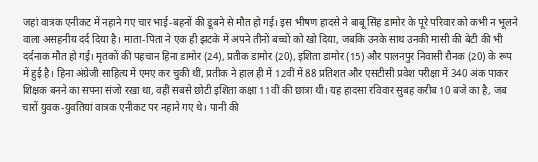जहां वात्रक एनीकट में नहाने गए चार भाई-बहनों की डूबने से मौत हो गई। इस भीषण हादसे ने बाबू सिंह डामोर के पूरे परिवार को कभी न भूलने वाला असहनीय दर्द दिया है। माता-पिता ने एक ही झटके में अपने तीनों बच्चों को खो दिया, जबकि उनके साथ उनकी मासी की बेटी की भी दर्दनाक मौत हो गई। मृतकों की पहचान हिना डामोर (24), प्रतीक डामोर (20), इशिता डामोर (15) और पालनपुर निवासी रौनक (20) के रूप में हुई है। हिना अंग्रेजी साहित्य में एमए कर चुकी थीं, प्रतीक ने हाल ही में 12वीं में 88 प्रतिशत और एसटीसी प्रवेश परीक्षा में 340 अंक पाकर शिक्षक बनने का सपना संजो रखा था, वहीं सबसे छोटी इशिता कक्षा 11वीं की छात्रा थी। यह हादसा रविवार सुबह करीब 10 बजे का है, जब चारों युवक-युवतियां वात्रक एनीकट पर नहाने गए थे। पानी की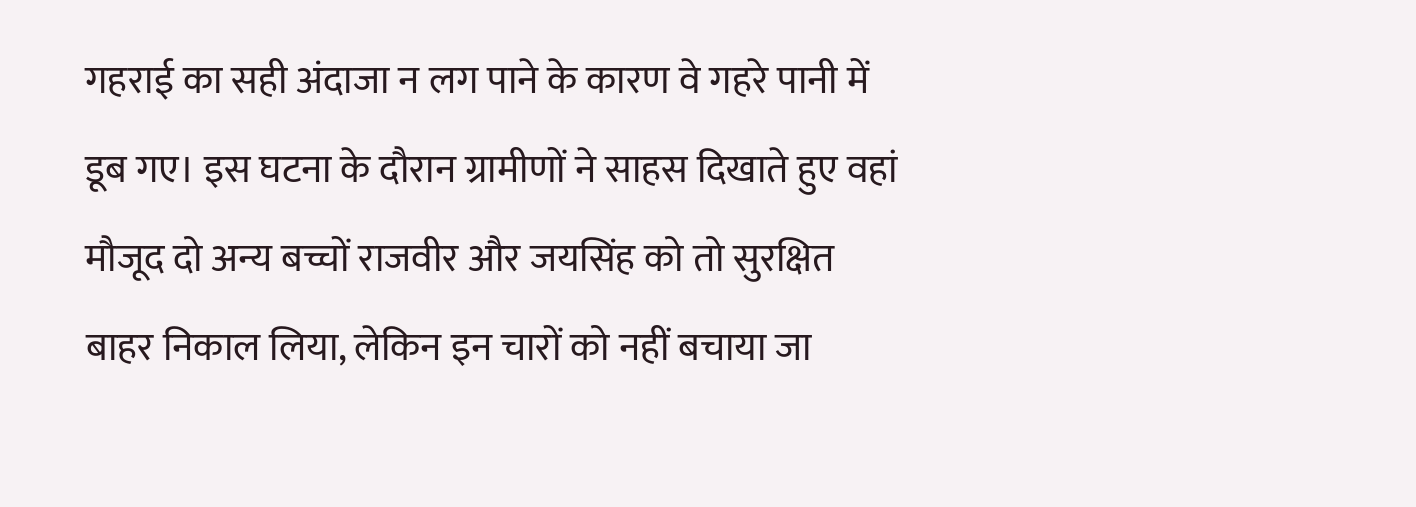गहराई का सही अंदाजा न लग पाने के कारण वे गहरे पानी में डूब गए। इस घटना के दौरान ग्रामीणों ने साहस दिखाते हुए वहां मौजूद दो अन्य बच्चों राजवीर और जयसिंह को तो सुरक्षित बाहर निकाल लिया, लेकिन इन चारों को नहीं बचाया जा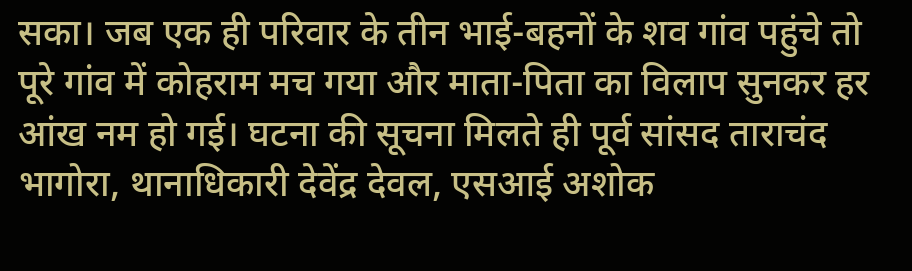सका। जब एक ही परिवार के तीन भाई-बहनों के शव गांव पहुंचे तो पूरे गांव में कोहराम मच गया और माता-पिता का विलाप सुनकर हर आंख नम हो गई। घटना की सूचना मिलते ही पूर्व सांसद ताराचंद भागोरा, थानाधिकारी देवेंद्र देवल, एसआई अशोक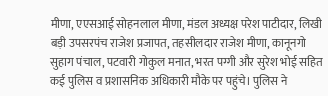मीणा, एएसआई सोहनलाल मीणा, मंडल अध्यक्ष परेश पाटीदार, लिखी बड़ी उपसरपंच राजेश प्रजापत, तहसीलदार राजेश मीणा, कानूनगो सुहाग पंचाल, पटवारी गोकुल मनात, भरत पग्गी और सुरेश भोई सहित कई पुलिस व प्रशासनिक अधिकारी मौके पर पहुंचे। पुलिस ने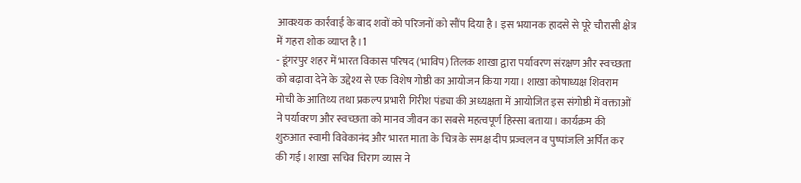आवश्यक कार्रवाई के बाद शवों को परिजनों को सौंप दिया है। इस भयानक हादसे से पूरे चौरासी क्षेत्र में गहरा शोक व्याप्त है।1
- डूंगरपुर शहर में भारत विकास परिषद (भाविप) तिलक शाखा द्वारा पर्यावरण संरक्षण और स्वच्छता को बढ़ावा देने के उद्देश्य से एक विशेष गोष्ठी का आयोजन किया गया। शाखा कोषाध्यक्ष शिवराम मोची के आतिथ्य तथा प्रकल्प प्रभारी गिरीश पंड्या की अध्यक्षता में आयोजित इस संगोष्ठी में वक्ताओं ने पर्यावरण और स्वच्छता को मानव जीवन का सबसे महत्वपूर्ण हिस्सा बताया। कार्यक्रम की शुरुआत स्वामी विवेकानंद और भारत माता के चित्र के समक्ष दीप प्रज्वलन व पुष्पांजलि अर्पित कर की गई। शाखा सचिव चिराग व्यास ने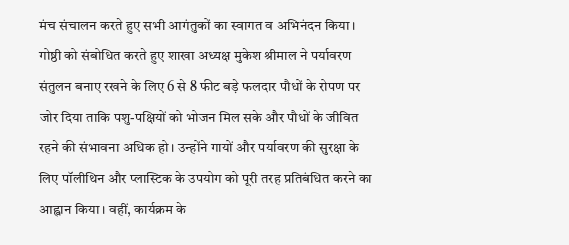मंच संचालन करते हुए सभी आगंतुकों का स्वागत व अभिनंदन किया। गोष्ठी को संबोधित करते हुए शाखा अध्यक्ष मुकेश श्रीमाल ने पर्यावरण संतुलन बनाए रखने के लिए 6 से 8 फीट बड़े फलदार पौधों के रोपण पर जोर दिया ताकि पशु-पक्षियों को भोजन मिल सके और पौधों के जीवित रहने की संभावना अधिक हो। उन्होंने गायों और पर्यावरण की सुरक्षा के लिए पॉलीथिन और प्लास्टिक के उपयोग को पूरी तरह प्रतिबंधित करने का आह्वान किया। वहीं, कार्यक्रम के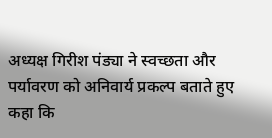अध्यक्ष गिरीश पंड्या ने स्वच्छता और पर्यावरण को अनिवार्य प्रकल्प बताते हुए कहा कि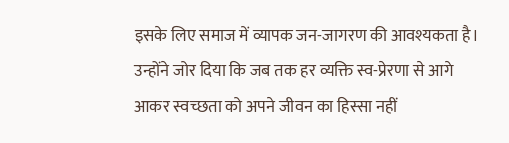इसके लिए समाज में व्यापक जन-जागरण की आवश्यकता है। उन्होंने जोर दिया कि जब तक हर व्यक्ति स्व-प्रेरणा से आगे आकर स्वच्छता को अपने जीवन का हिस्सा नहीं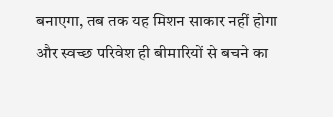बनाएगा, तब तक यह मिशन साकार नहीं होगा और स्वच्छ परिवेश ही बीमारियों से बचने का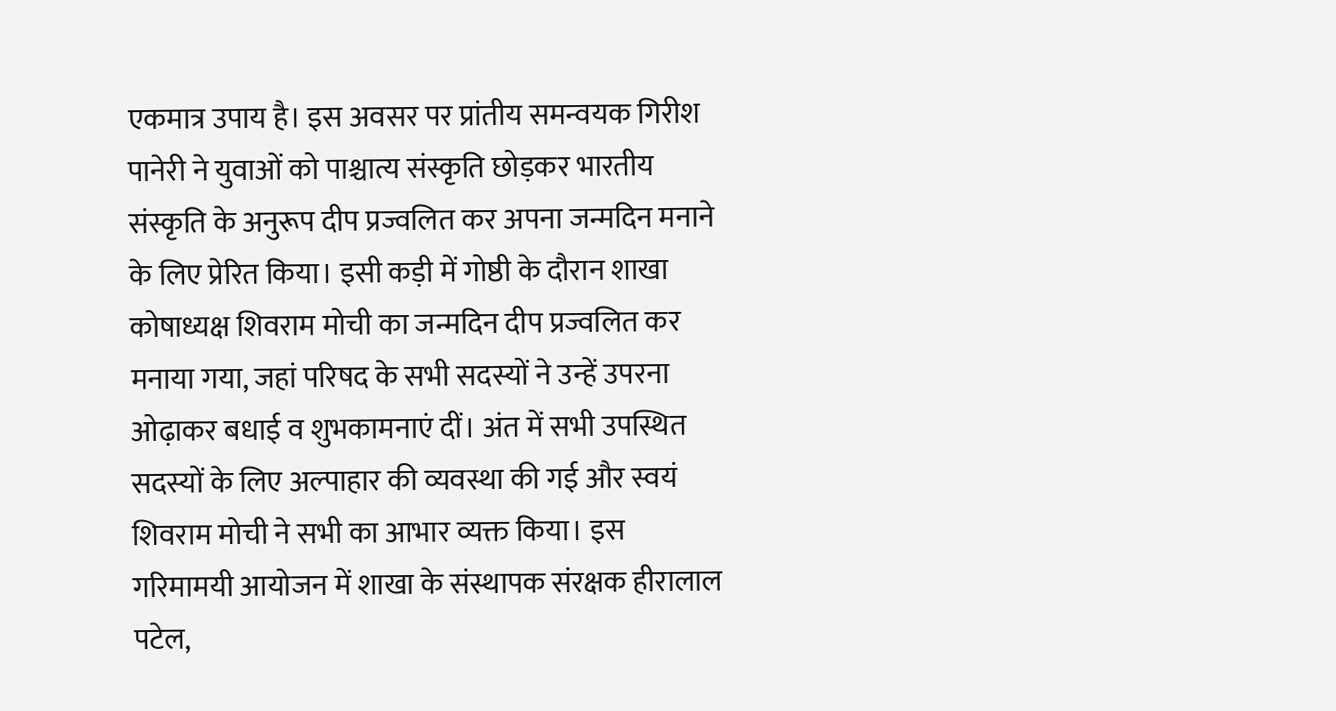एकमात्र उपाय है। इस अवसर पर प्रांतीय समन्वयक गिरीश पानेरी ने युवाओं को पाश्चात्य संस्कृति छोड़कर भारतीय संस्कृति के अनुरूप दीप प्रज्वलित कर अपना जन्मदिन मनाने के लिए प्रेरित किया। इसी कड़ी में गोष्ठी के दौरान शाखा कोषाध्यक्ष शिवराम मोची का जन्मदिन दीप प्रज्वलित कर मनाया गया, जहां परिषद के सभी सदस्यों ने उन्हें उपरना ओढ़ाकर बधाई व शुभकामनाएं दीं। अंत में सभी उपस्थित सदस्यों के लिए अल्पाहार की व्यवस्था की गई और स्वयं शिवराम मोची ने सभी का आभार व्यक्त किया। इस गरिमामयी आयोजन में शाखा के संस्थापक संरक्षक हीरालाल पटेल,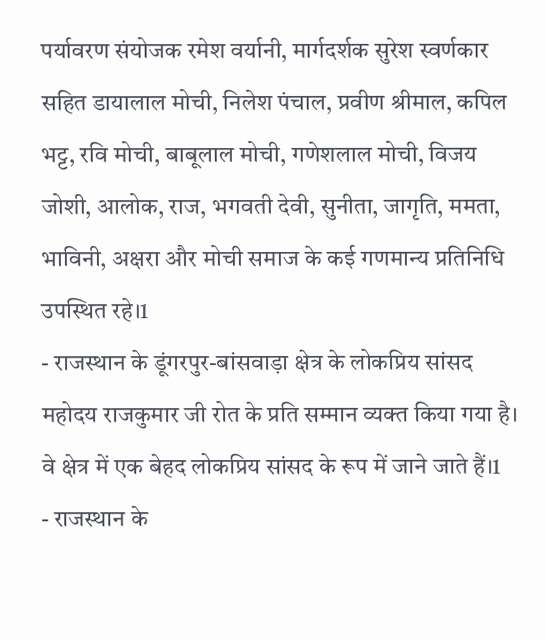पर्यावरण संयोजक रमेश वर्यानी, मार्गदर्शक सुरेश स्वर्णकार सहित डायालाल मोची, निलेश पंचाल, प्रवीण श्रीमाल, कपिल भट्ट, रवि मोची, बाबूलाल मोची, गणेशलाल मोची, विजय जोशी, आलोक, राज, भगवती देवी, सुनीता, जागृति, ममता, भाविनी, अक्षरा और मोची समाज के कई गणमान्य प्रतिनिधि उपस्थित रहे।1
- राजस्थान के डूंगरपुर-बांसवाड़ा क्षेत्र के लोकप्रिय सांसद महोदय राजकुमार जी रोत के प्रति सम्मान व्यक्त किया गया है। वे क्षेत्र में एक बेहद लोकप्रिय सांसद के रूप में जाने जाते हैं।1
- राजस्थान के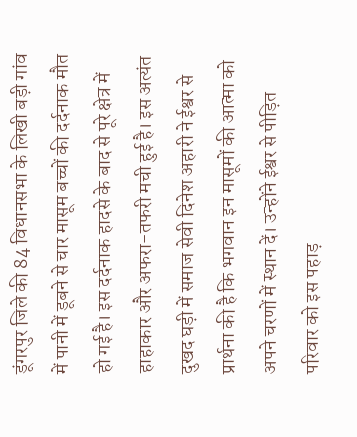डूंगरपुर जिले की 84 विधानसभा के लिखी बड़ी गांव में पानी में डूबने से चार मासूम बच्चों की दर्दनाक मौत हो गई है। इस दर्दनाक हादसे के बाद से पूरे क्षेत्र में हाहाकार और अफरा-तफरी मची हुई है। इस अत्यंत दुखद घड़ी में समाज सेवी दिनेश अहारी ने ईश्वर से प्रार्थना की है कि भगवान इन मासूमों की आत्मा को अपने चरणों में स्थान दें। उन्होंने ईश्वर से पीड़ित परिवार को इस पहाड़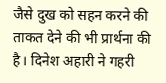जैसे दुख को सहन करने की ताकत देने की भी प्रार्थना की है। दिनेश अहारी ने गहरी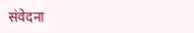संवेदना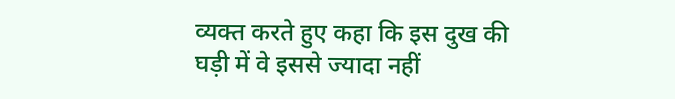व्यक्त करते हुए कहा कि इस दुख की घड़ी में वे इससे ज्यादा नहीं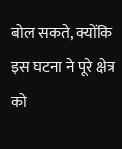बोल सकते, क्योंकि इस घटना ने पूरे क्षेत्र को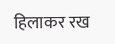हिलाकर रख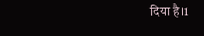दिया है।1